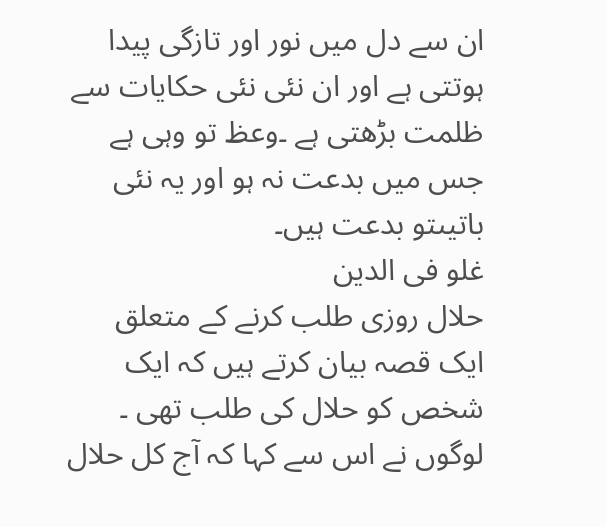ان سے دل میں نور اور تازگی پیدا ہوتتی ہے اور ان نئی نئی حکایات سے ظلمت بڑھتی ہے ۔وعظ تو وہی ہے جس میں بدعت نہ ہو اور یہ نئی باتیںتو بدعت ہیں۔
غلو فی الدین
حلال روزی طلب کرنے کے متعلق ایک قصہ بیان کرتے ہیں کہ ایک شخص کو حلال کی طلب تھی ۔ لوگوں نے اس سے کہا کہ آج کل حلال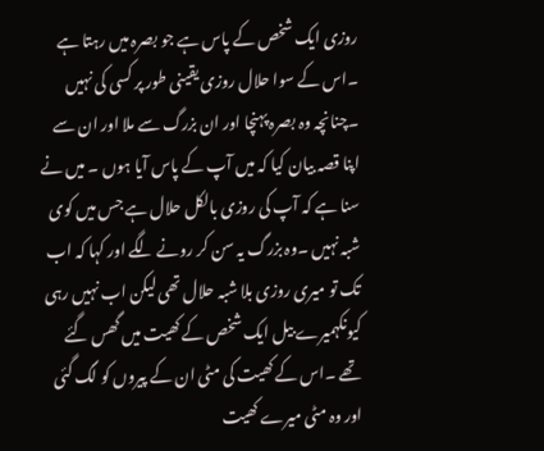روزی ایک شخص کے پاس ہے جو بصرہ میں رہتا ہے ۔اس کے سوا حلال روزی یقینی طور پر کسی کی نہیں ۔چنانچہ وہ بصرہ پہنچا اور ان بزرگ سے ملا اور ان سے اپنا قصہ بیان کیا کہ میں آپ کے پاس آیا ہوں ۔ میں نے سنا ہے کہ آپ کی روزی بالکل حلال ہے جس میں کوی شبہ نہیں ۔وہ بزرگ یہ سن کر رونے لگے اور کہا کہ اب تک تو میری روزی بلا شبہ حلال تھی لیکن اب نہیں رہی کیونکہمیرے بیل ایک شخص کے کھیت میں گھس گئے تھے ۔اس کے کھیت کی مٹی ان کے پیروں کو لگ گئی اور وہ مٹی میرے کھیت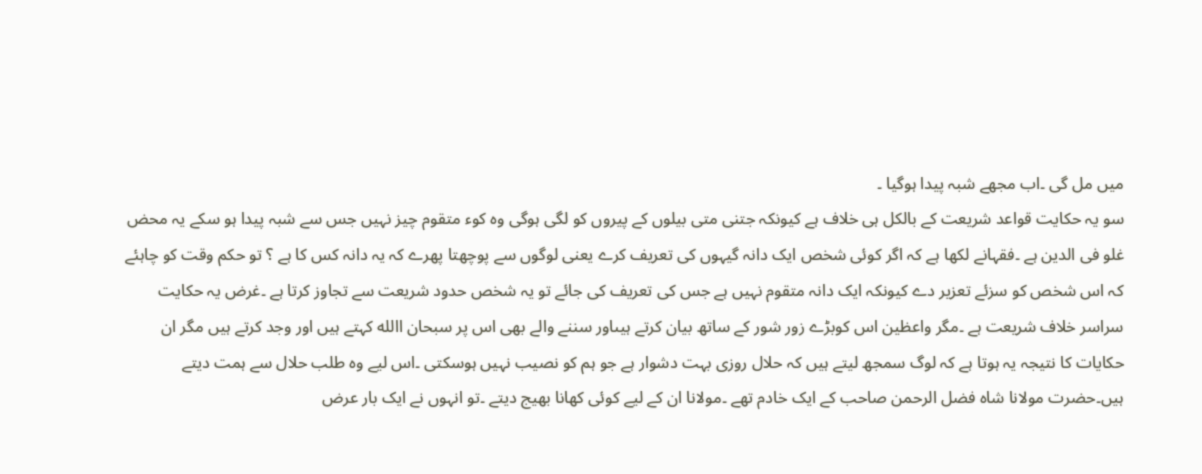میں مل گی ۔اب مجھے شبہ پیدا ہوگیا ۔
سو یہ حکایت قواعد شریعت کے بالکل ہی خلاف ہے کیونکہ جتنی متی بیلوں کے پیروں کو لگی ہوگی وہ کوء متقوم چیز نہیں جس سے شبہ پیدا ہو سکے یہ محض غلو فی الدین ہے ۔فقہانے لکھا ہے کہ اگر کوئی شخص ایک دانہ گیہوں کی تعریف کرے یعنی لوگوں سے پوچھتا پھرے کہ یہ دانہ کس کا ہے ؟ تو حکم وقت کو چاہئے کہ اس شخص کو سزئے تعزیر دے کیونکہ ایک دانہ متقوم نہیں ہے جس کی تعریف کی جائے تو یہ شخص حدود شریعت سے تجاوز کرتا ہے ۔غرض یہ حکایت سراسر خلاف شریعت ہے ۔مگر واعظین اس کوبڑے زور شور کے ساتھ بیان کرتے ہیںاور سننے والے بھی اس پر سبحان االله کہتے ہیں اور وجد کرتے ہیں مگر ان حکایات کا نتیجہ یہ ہوتا ہے کہ لوگ سمجھ لیتے ہیں کہ حلال روزی بہت دشوار ہے جو ہم کو نصیب نہیں ہوسکتی ۔اس لیے وہ طلب حلال سے ہمت دیتے ہیں۔حضرت مولانا شاہ فضل الرحمن صاحب کے ایک خادم تھے ۔مولانا ان کے لیے کوئی کھانا بھیج دیتے ۔تو انہوں نے ایک بار عرض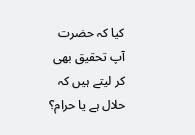کیا کہ حضرت آپ تحقیق بھی کر لیتے ہیں کہ حلال ہے یا حرام؟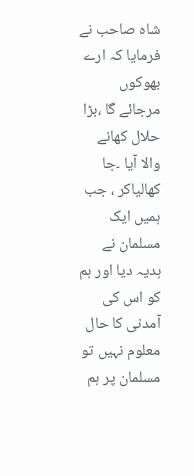شاہ صاحب نے فرمایا کہ ارے بھوکوں مرجائے گا ،بڑا حلال کھانے والا آیا ۔جا کھالیاکر ، جب ہمیں ایک مسلمان نے ہدیہ دیا اور ہم کو اس کی آمدنی کا حال معلوم نہیں تو مسلمان پر ہم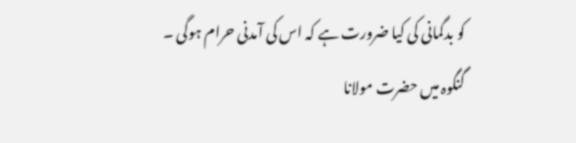کو بدگمانی کی کیا ضرورت ہے کہ اس کی آمدنی حرام ہوگی ۔
گنگوہ میں حضرت مولانا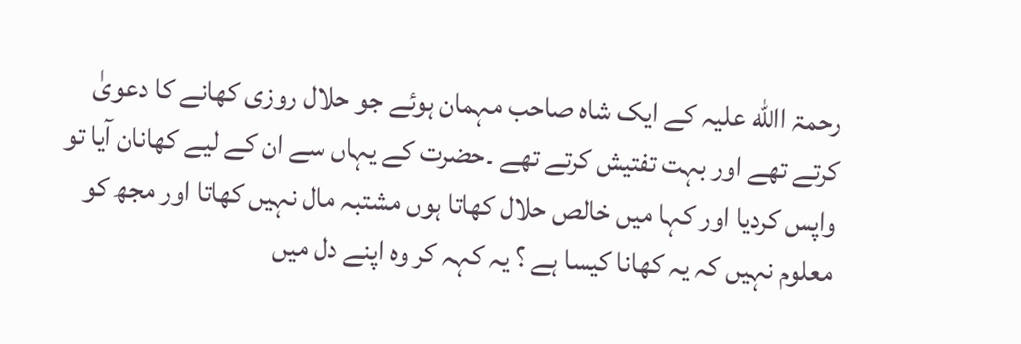رحمۃ االله علیہ کے ایک شاہ صاحب مہمان ہوئے جو حلال روزی کھانے کا دعویٰ کرتے تھے اور بہت تفتیش کرتے تھے ۔حضرت کے یہاں سے ان کے لیے کھانان آیا تو واپس کردیا اور کہا میں خالص حلال کھاتا ہوں مشتبہ مال نہیں کھاتا اور مجھ کو معلوم نہیں کہ یہ کھانا کیسا ہے ؟ یہ کہہ کر وہ اپنے دل میں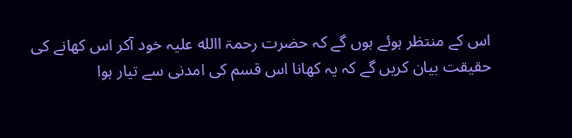اس کے منتظر ہوئے ہوں گے کہ حضرت رحمۃ االله علیہ خود آکر اس کھانے کی حقیقت بیان کریں گے کہ یہ کھانا اس قسم کی امدنی سے تیار ہوا